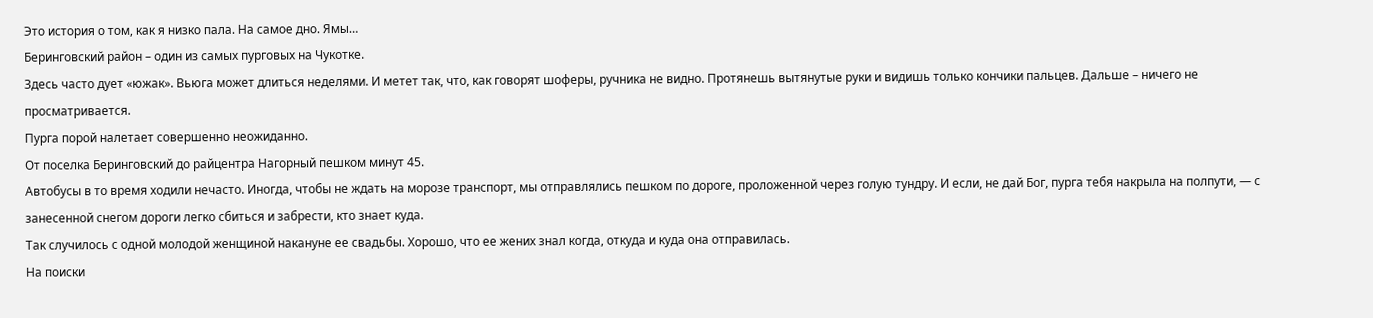Это история о том, как я низко пала. На самое дно. Ямы…
Беринговский район – один из самых пурговых на Чукотке.
Здесь часто дует «южак». Вьюга может длиться неделями. И метет так, что, как говорят шоферы, ручника не видно. Протянешь вытянутые руки и видишь только кончики пальцев. Дальше – ничего не просматривается.
Пурга порой налетает совершенно неожиданно.
От поселка Беринговский до райцентра Нагорный пешком минут 45.
Автобусы в то время ходили нечасто. Иногда, чтобы не ждать на морозе транспорт, мы отправлялись пешком по дороге, проложенной через голую тундру. И если, не дай Бог, пурга тебя накрыла на полпути, — с занесенной снегом дороги легко сбиться и забрести, кто знает куда.
Так случилось с одной молодой женщиной накануне ее свадьбы. Хорошо, что ее жених знал когда, откуда и куда она отправилась.
На поиски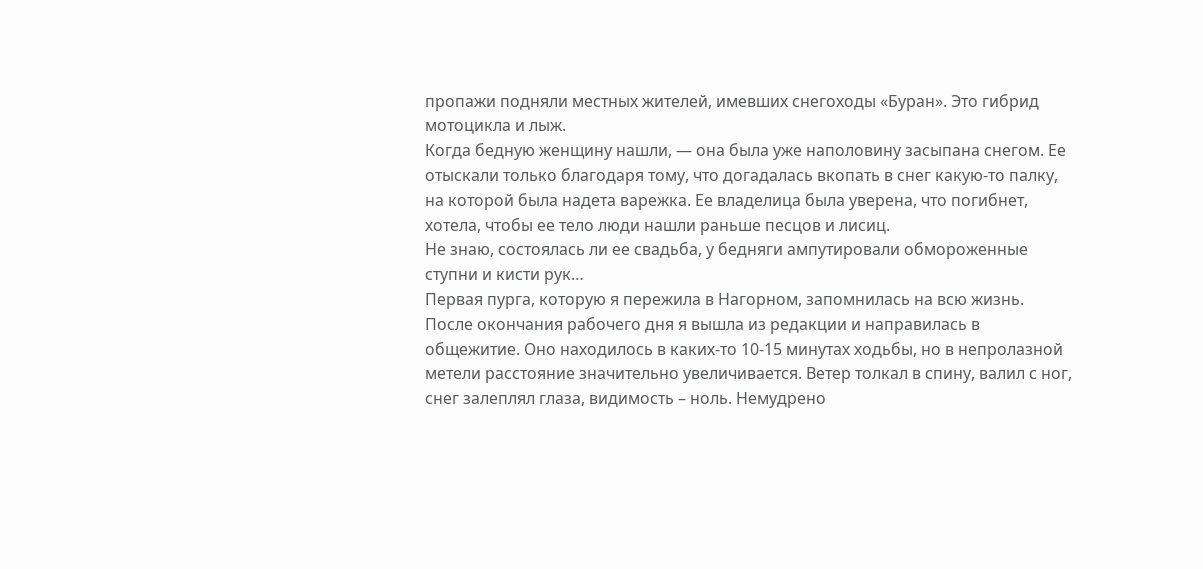пропажи подняли местных жителей, имевших снегоходы «Буран». Это гибрид мотоцикла и лыж.
Когда бедную женщину нашли, — она была уже наполовину засыпана снегом. Ее отыскали только благодаря тому, что догадалась вкопать в снег какую-то палку, на которой была надета варежка. Ее владелица была уверена, что погибнет, хотела, чтобы ее тело люди нашли раньше песцов и лисиц.
Не знаю, состоялась ли ее свадьба, у бедняги ампутировали обмороженные ступни и кисти рук…
Первая пурга, которую я пережила в Нагорном, запомнилась на всю жизнь.
После окончания рабочего дня я вышла из редакции и направилась в общежитие. Оно находилось в каких-то 10-15 минутах ходьбы, но в непролазной метели расстояние значительно увеличивается. Ветер толкал в спину, валил с ног, снег залеплял глаза, видимость – ноль. Немудрено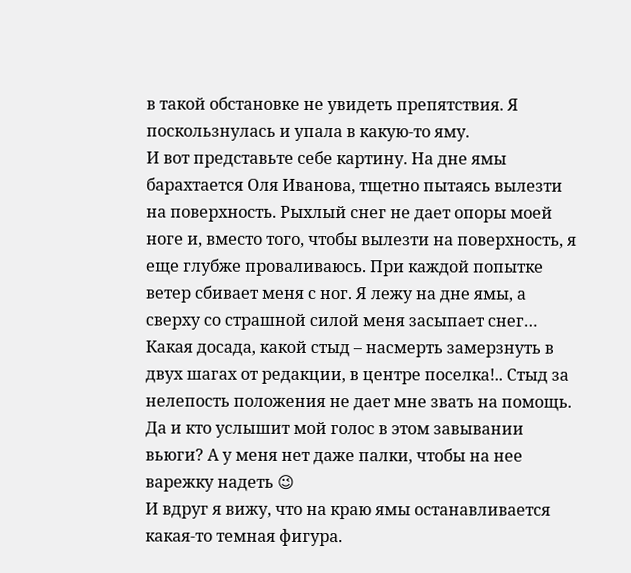в такой обстановке не увидеть препятствия. Я поскользнулась и упала в какую-то яму.
И вот представьте себе картину. На дне ямы барахтается Оля Иванова, тщетно пытаясь вылезти на поверхность. Рыхлый снег не дает опоры моей ноге и, вместо того, чтобы вылезти на поверхность, я еще глубже проваливаюсь. При каждой попытке ветер сбивает меня с ног. Я лежу на дне ямы, а сверху со страшной силой меня засыпает снег…
Какая досада, какой стыд – насмерть замерзнуть в двух шагах от редакции, в центре поселка!.. Стыд за нелепость положения не дает мне звать на помощь. Да и кто услышит мой голос в этом завывании вьюги? А у меня нет даже палки, чтобы на нее варежку надеть 😉
И вдруг я вижу, что на краю ямы останавливается какая-то темная фигура.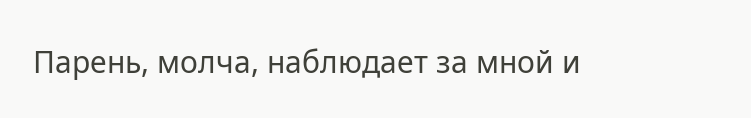Парень, молча, наблюдает за мной и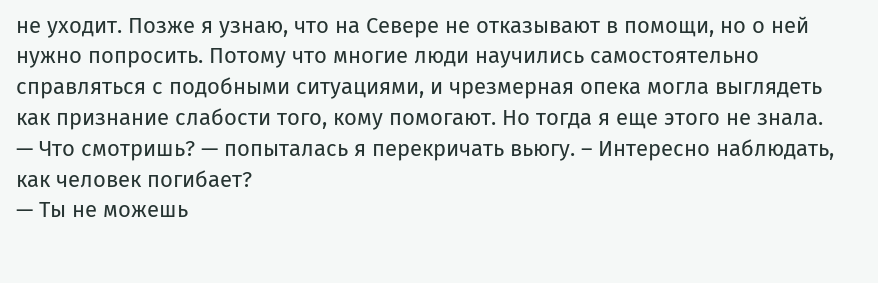не уходит. Позже я узнаю, что на Севере не отказывают в помощи, но о ней нужно попросить. Потому что многие люди научились самостоятельно справляться с подобными ситуациями, и чрезмерная опека могла выглядеть как признание слабости того, кому помогают. Но тогда я еще этого не знала.
— Что смотришь? — попыталась я перекричать вьюгу. – Интересно наблюдать, как человек погибает?
— Ты не можешь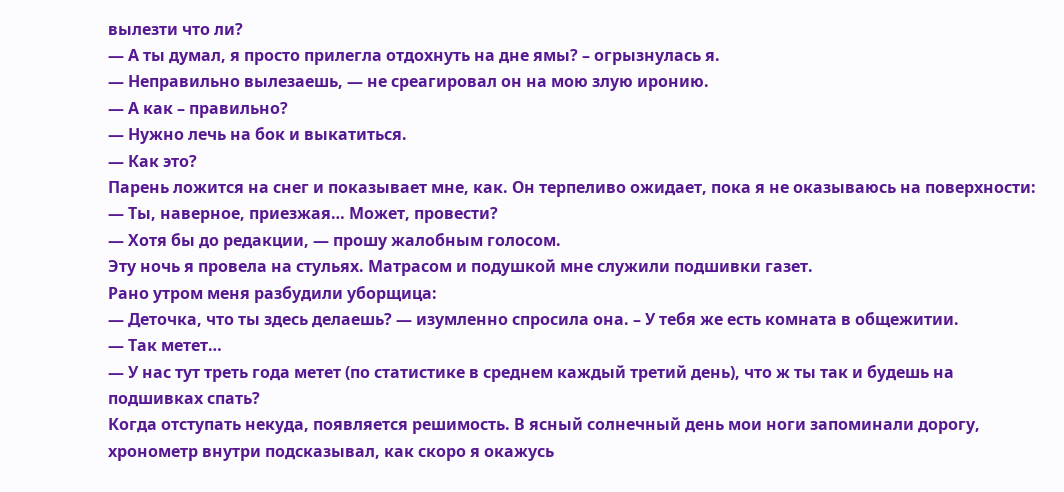вылезти что ли?
— А ты думал, я просто прилегла отдохнуть на дне ямы? – огрызнулась я.
— Неправильно вылезаешь, — не среагировал он на мою злую иронию.
— А как – правильно?
— Нужно лечь на бок и выкатиться.
— Как это?
Парень ложится на снег и показывает мне, как. Он терпеливо ожидает, пока я не оказываюсь на поверхности:
— Ты, наверное, приезжая… Может, провести?
— Хотя бы до редакции, — прошу жалобным голосом.
Эту ночь я провела на стульях. Матрасом и подушкой мне служили подшивки газет.
Рано утром меня разбудили уборщица:
— Деточка, что ты здесь делаешь? — изумленно спросила она. – У тебя же есть комната в общежитии.
— Так метет…
— У нас тут треть года метет (по статистике в среднем каждый третий день), что ж ты так и будешь на подшивках спать?
Когда отступать некуда, появляется решимость. В ясный солнечный день мои ноги запоминали дорогу, хронометр внутри подсказывал, как скоро я окажусь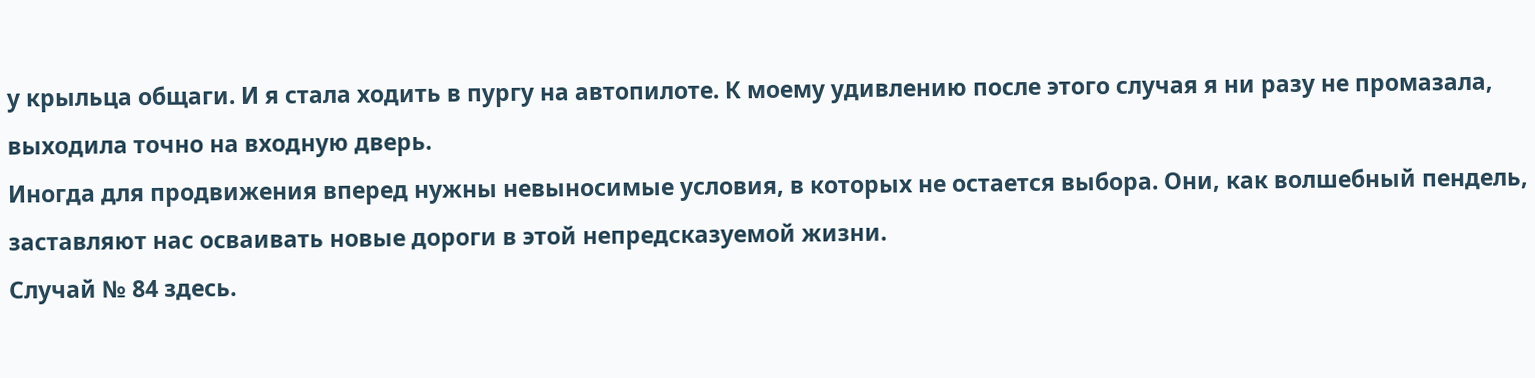у крыльца общаги. И я стала ходить в пургу на автопилоте. К моему удивлению после этого случая я ни разу не промазала, выходила точно на входную дверь.
Иногда для продвижения вперед нужны невыносимые условия, в которых не остается выбора. Они, как волшебный пендель, заставляют нас осваивать новые дороги в этой непредсказуемой жизни.
Случай № 84 здесь.